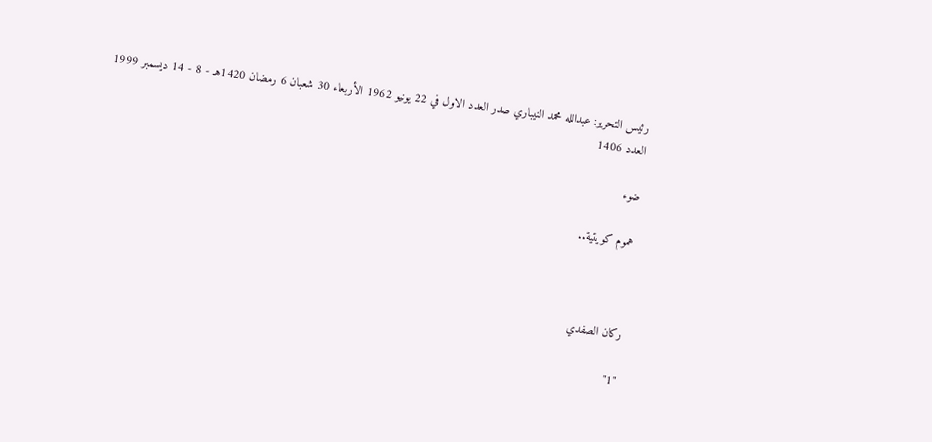رئيس التحرير: عبدالله محمد النيباري صدر العدد الاول في 22 يونيو 1962 الأربعاء 30 شعبان 6 رمضان 1420هـ - 8 - 14 ديسمبر 1999
العدد 1406

ضوء

هموم كويتية..



ركان الصفدي

"1"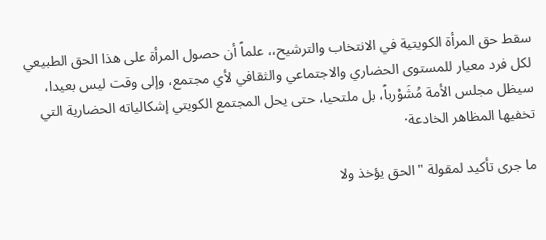سقط حق المرأة الكويتية في الانتخاب والترشيح،، علماً أن حصول المرأة على هذا الحق الطبيعي لكل فرد معيار للمستوى الحضاري والاجتماعي والثقافي لأي مجتمع، وإلى وقت ليس بعيدا، سيظل مجلس الأمة مُشَوْرباً، بل ملتحيا، حتى يحل المجتمع الكويتي إشكالياته الحضارية التي تخفيها المظاهر الخادعة·

ما جرى تأكيد لمقولة "الحق يؤخذ ولا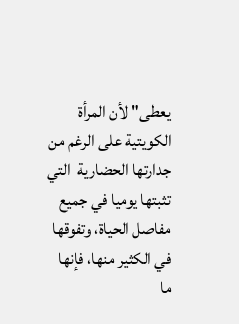يعطى" لأن المرأة الكويتية على الرغم من جدارتها الحضارية  التي تثبتها يوميا في جميع مفاصل الحياة، وتفوقها في الكثير منها، فإنها ما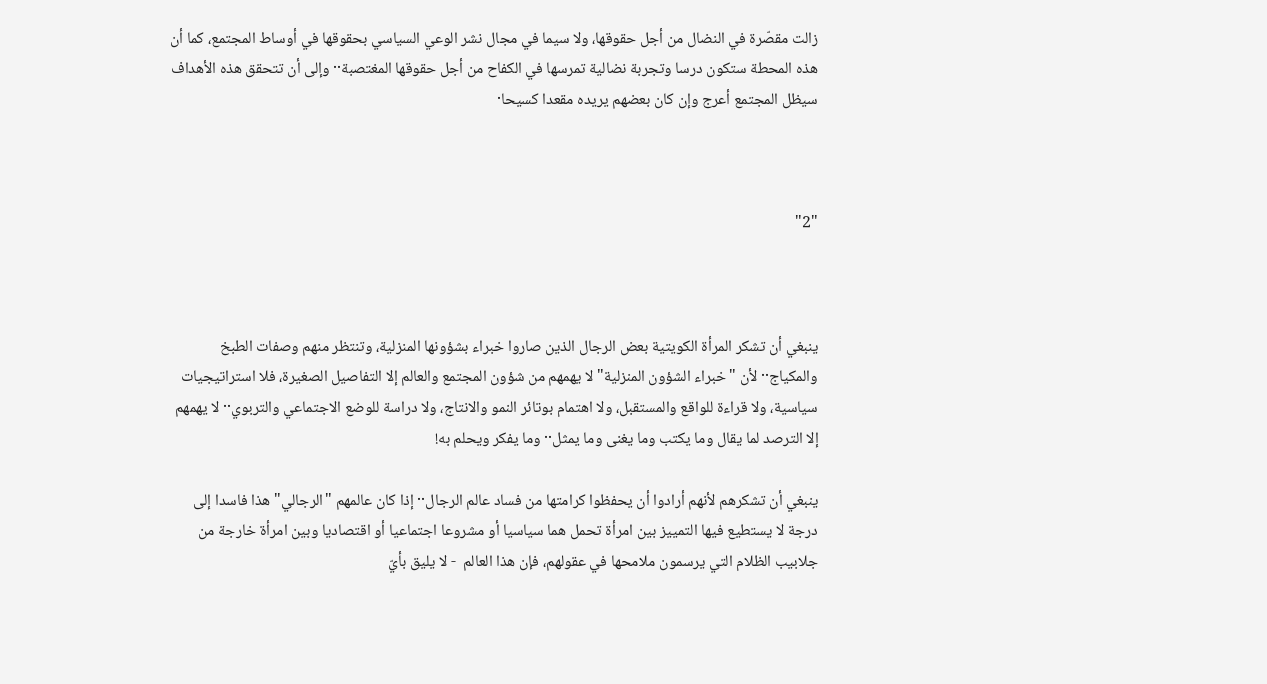زالت مقصّرة في النضال من أجل حقوقها، ولا سيما في مجال نشر الوعي السياسي بحقوقها في أوساط المجتمع، كما أن هذه المحطة ستكون درسا وتجربة نضالية تمرسها في الكفاح من أجل حقوقها المغتصبة·· وإلى أن تتحقق هذه الأهداف سيظل المجتمع أعرج وإن كان بعضهم يريده مقعدا كسيحا·



"2"



ينبغي أن تشكر المرأة الكويتية بعض الرجال الذين صاروا خبراء بشؤونها المنزلية، وتنتظر منهم وصفات الطبخ والمكياج·· لأن "خبراء الشؤون المنزلية" لا يهمهم من شؤون المجتمع والعالم إلا التفاصيل الصغيرة، فلا استراتيجيات سياسية، ولا قراءة للواقع والمستقبل، ولا اهتمام بوتائر النمو والانتاج، ولا دراسة للوضع الاجتماعي والتربوي·· لا يهمهم إلا الترصد لما يقال وما يكتب وما يغنى وما يمثل·· وما يفكر ويحلم به!

ينبغي أن تشكرهم لأنهم أرادوا أن يحفظوا كرامتها من فساد عالم الرجال·· إذا كان عالمهم "الرجالي" هذا فاسدا إلى درجة لا يستطيع فيها التمييز بين امرأة تحمل هما سياسيا أو مشروعا اجتماعيا أو اقتصاديا وبين امرأة خارجة من جلابيب الظلام التي يرسمون ملامحها في عقولهم، فإن هذا العالم  - لا يليق بأيّ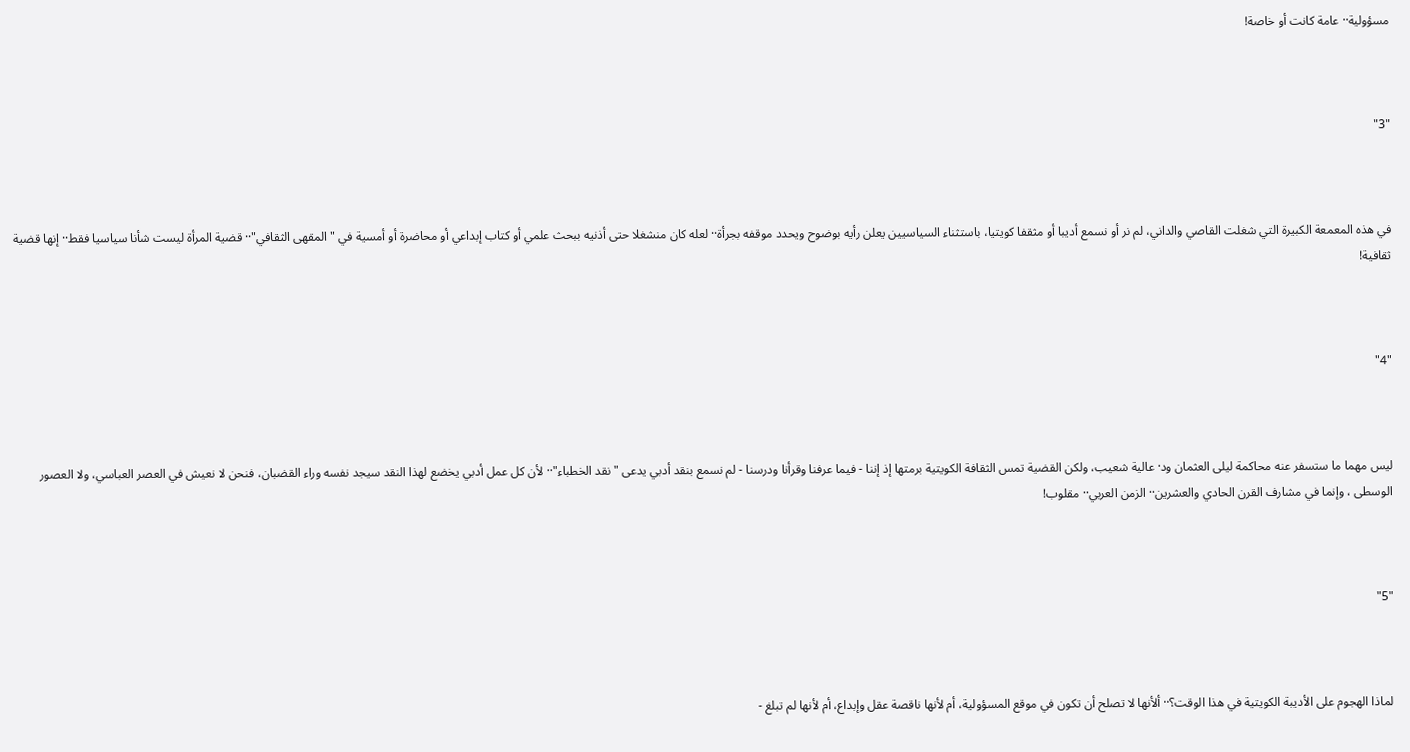مسؤولية·· عامة كانت أو خاصة!



"3"



في هذه المعمعة الكبيرة التي شغلت القاصي والداني، لم نر أو نسمع أديبا أو مثقفا كويتيا، باستثناء السياسيين يعلن رأيه بوضوح ويحدد موقفه بجرأة·· لعله كان منشغلا حتى أذنيه ببحث علمي أو كتاب إبداعي أو محاضرة أو أمسية في "المقهى الثقافي"·· قضية المرأة ليست شأنا سياسيا فقط·· إنها قضية ثقافية!



"4"



ليس مهما ما ستسفر عنه محاكمة ليلى العثمان ود· عالية شعيب، ولكن القضية تمس الثقافة الكويتية برمتها إذ إننا - فيما عرفنا وقرأنا ودرسنا - لم نسمع بنقد أدبي يدعى "نقد الخطباء"·· لأن كل عمل أدبي يخضع لهذا النقد سيجد نفسه وراء القضبان، فنحن لا نعيش في العصر العباسي، ولا العصور الوسطى ، وإنما في مشارف القرن الحادي والعشرين·· الزمن العربي·· مقلوب!



"5"



لماذا الهجوم على الأديبة الكويتية في هذا الوقت؟·· ألأنها لا تصلح أن تكون في موقع المسؤولية، أم لأنها ناقصة عقل وإبداع، أم لأنها لم تبلغ -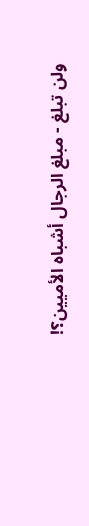ولن تبلغ - مبلغ الرجال أشباه الأميين؟!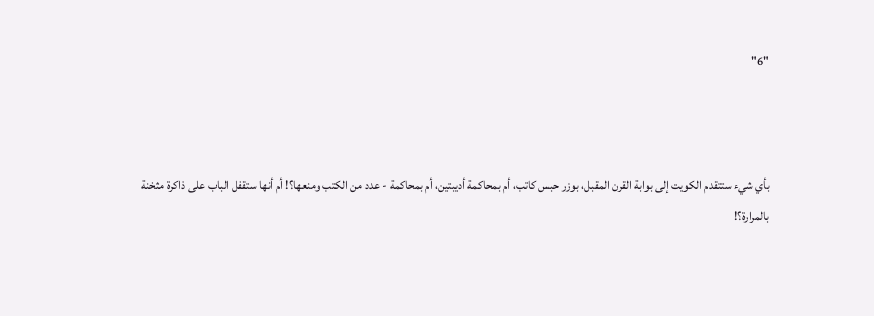"6"



بأي شيء ستتقدم الكويت إلى بوابة القرن المقبل، بوزر حبس كاتب، أم بمحاكمة أديبتين، أم بمحاكمة - عدد من الكتب ومنعها؟! أم أنها ستقفل الباب على ذاكرة مثخنة بالمرارة؟!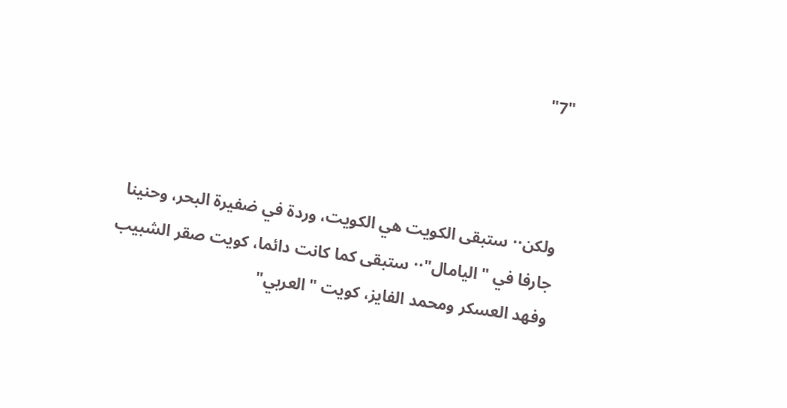"7"



ولكن·· ستبقى الكويت هي الكويت، وردة في ضفيرة البحر، وحنينا جارفا في "اليامال"·· ستبقى كما كانت دائما، كويت صقر الشبيب وفهد العسكر ومحمد الفايز، كويت "العربي"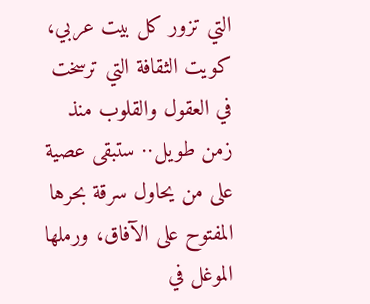التي تزور كل بيت عربي، كويت الثقافة التي ترسخت في العقول والقلوب منذ زمن طويل·· ستبقى عصية على من يحاول سرقة بحرها المفتوح على الآفاق، ورملها الموغل في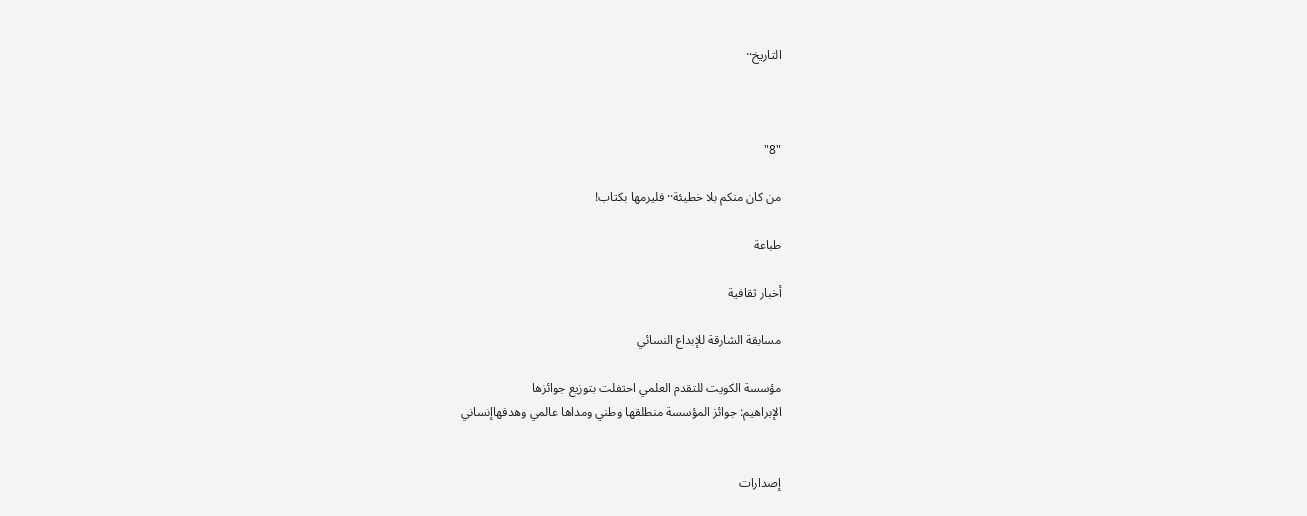التاريخ··



"8"

من كان منكم بلا خطيئة·· فليرمها بكتاب!

طباعة

أخبار ثقافية

مسابقة الشارقة للإبداع النسائي

مؤسسة الكويت للتقدم العلمي احتفلت بتوزيع جوائزها
الإبراهيم: جوائز المؤسسة منطلقها وطني ومداها عالمي وهدفهاإنساني


إصدارات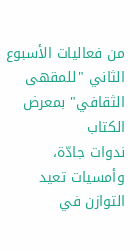من فعاليات الأسبوع الثاني "للمقهى الثقافي" بمعرض الكتاب
ندوات جادّة، وأمسيات تعيد التوازن في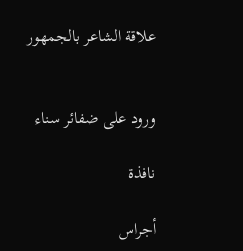علاقة الشاعر بالجمهور


ورود على ضفائر سناء

نافذة

أجراس